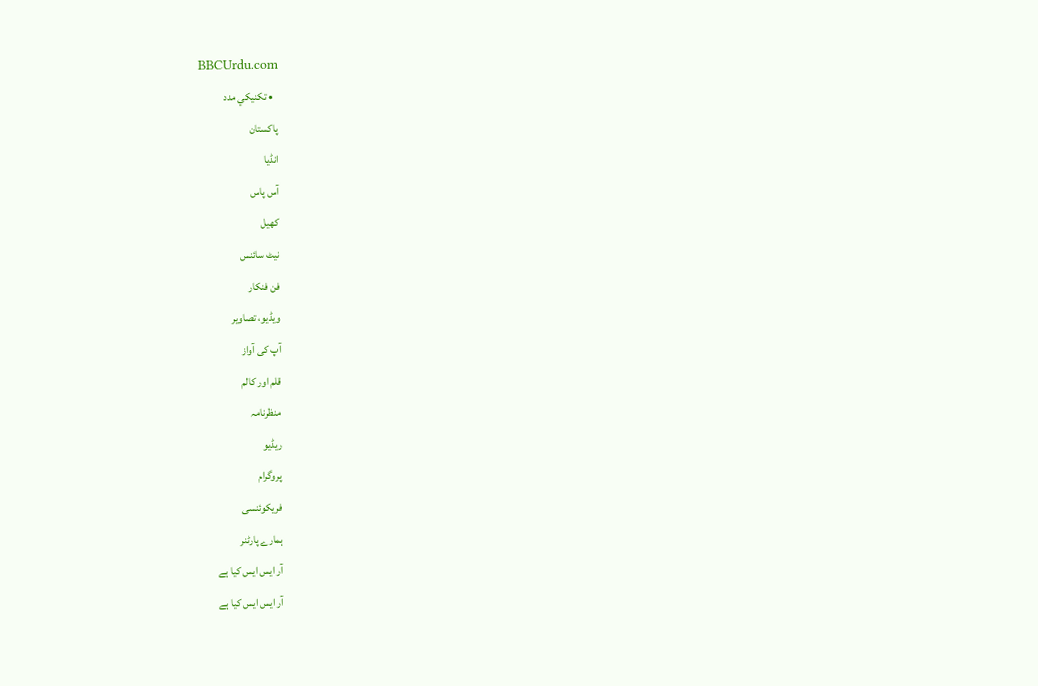BBCUrdu.com
  • تکنيکي مدد
پاکستان
انڈیا
آس پاس
کھیل
نیٹ سائنس
فن فنکار
ویڈیو، تصاویر
آپ کی آواز
قلم اور کالم
منظرنامہ
ریڈیو
پروگرام
فریکوئنسی
ہمارے پارٹنر
آر ایس ایس کیا ہے
آر ایس ایس کیا ہے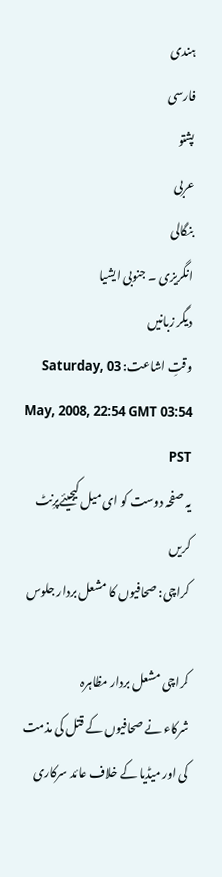ہندی
فارسی
پشتو
عربی
بنگالی
انگریزی ۔ جنوبی ایشیا
دیگر زبانیں
وقتِ اشاعت: Saturday, 03 May, 2008, 22:54 GMT 03:54 PST
یہ صفحہ دوست کو ای میل کیجیئےپرِنٹ کریں
کراچی: صحافیوں کا مشعل بردار جلوس

کراچی مشعل بردار مظاہرہ
شرکاء نے صحافیوں کے قتل کی مذمت کی اور میڈیا کے خلاف عائد سرکاری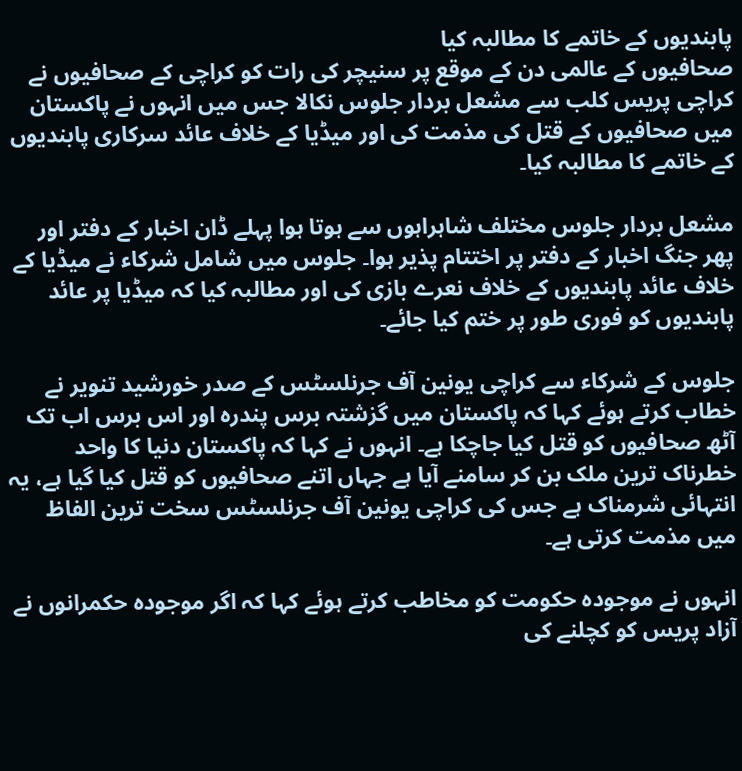پابندیوں کے خاتمے کا مطالبہ کیا
صحافیوں کے عالمی دن کے موقع پر سنیچر کی رات کو کراچی کے صحافیوں نے کراچی پریس کلب سے مشعل بردار جلوس نکالا جس میں انہوں نے پاکستان میں صحافیوں کے قتل کی مذمت کی اور میڈیا کے خلاف عائد سرکاری پابندیوں کے خاتمے کا مطالبہ کیا۔

مشعل بردار جلوس مختلف شاہراہوں سے ہوتا ہوا پہلے ڈان اخبار کے دفتر اور پھر جنگ اخبار کے دفتر پر اختتام پذیر ہوا۔ جلوس میں شامل شرکاء نے میڈیا کے خلاف عائد پابندیوں کے خلاف نعرے بازی کی اور مطالبہ کیا کہ میڈیا پر عائد پابندیوں کو فوری طور پر ختم کیا جائے۔

جلوس کے شرکاء سے کراچی یونین آف جرنلسٹس کے صدر خورشید تنویر نے خطاب کرتے ہوئے کہا کہ پاکستان میں گزشتہ برس پندرہ اور اس برس اب تک آٹھ صحافیوں کو قتل کیا جاچکا ہے۔ انہوں نے کہا کہ پاکستان دنیا کا واحد خطرناک ترین ملک بن کر سامنے آیا ہے جہاں اتنے صحافیوں کو قتل کیا گیا ہے، یہ انتہائی شرمناک ہے جس کی کراچی یونین آف جرنلسٹس سخت ترین الفاظ میں مذمت کرتی ہے۔

انہوں نے موجودہ حکومت کو مخاطب کرتے ہوئے کہا کہ اگر موجودہ حکمرانوں نے آزاد پریس کو کچلنے کی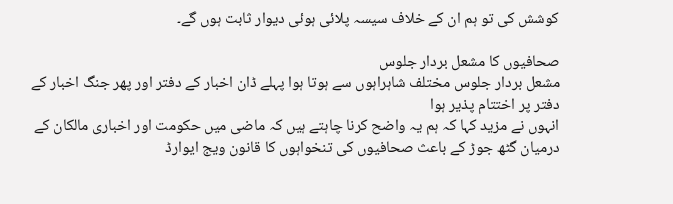کوشش کی تو ہم ان کے خلاف سیسہ پلائی ہوئی دیوار ثابت ہوں گے۔

صحافیوں کا مشعل بردار جلوس
مشعل بردار جلوس مختلف شاہراہوں سے ہوتا ہوا پہلے ڈان اخبار کے دفتر اور پھر جنگ اخبار کے دفتر پر اختتام پذیر ہوا
انہوں نے مزید کہا کہ ہم یہ واضح کرنا چاہتے ہیں کہ ماضی میں حکومت اور اخباری مالکان کے درمیان گٹھ جوڑ کے باعث صحافیوں کی تنخواہوں کا قانون ویج ایوارڈ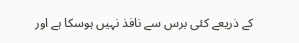کے ذریعے کئی برس سے نافذ نہیں ہوسکا ہے اور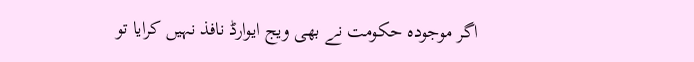اگر موجودہ حکومت نے بھی ویج ایوارڈ نافذ نہیں کرایا تو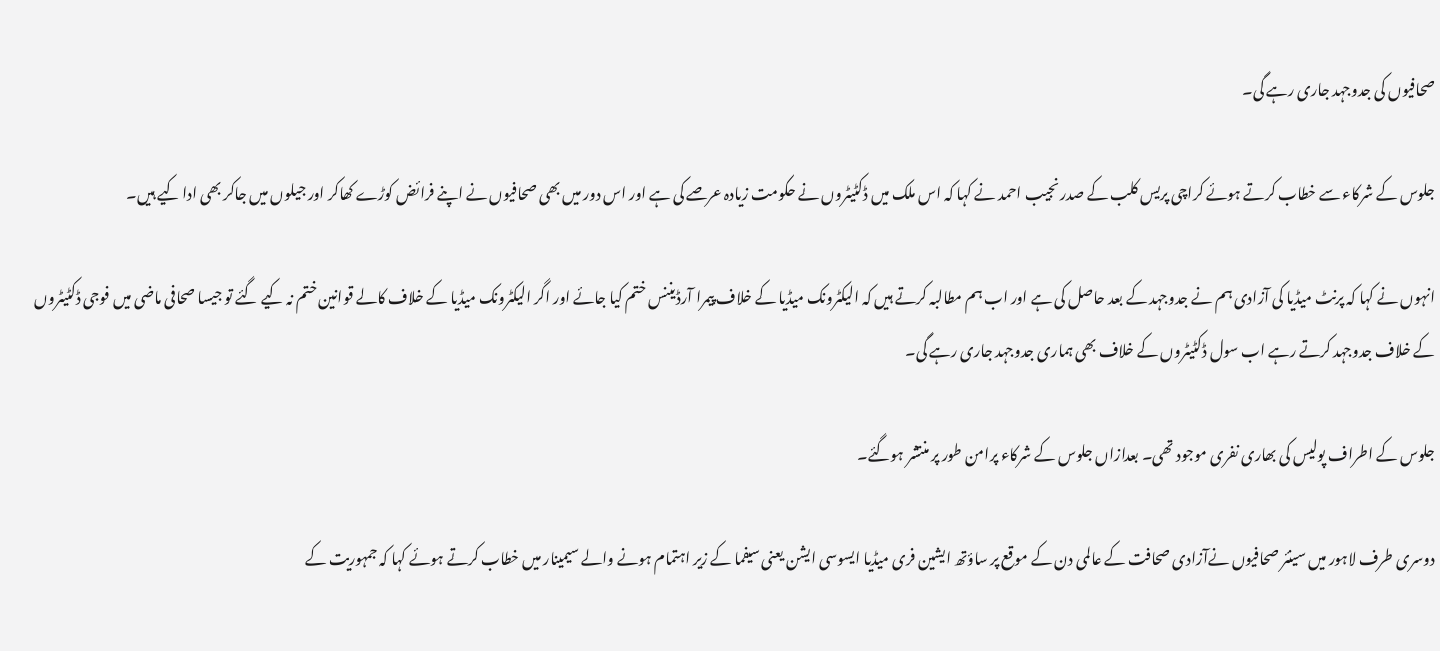صحافیوں کی جدوجہد جاری رہے گی۔

جلوس کے شرکاء سے خطاب کرتے ہوئے کراچی پریس کلب کے صدر نجیب احمد نے کہا کہ اس ملک میں ڈکٹیٹروں نے حکومت زیادہ عرصے کی ہے اور اس دور میں بھی صحافیوں نے اپنے فرائض کوڑے کھاکر اور جیلوں میں جاکر بھی ادا کیے ہیں۔

انہوں نے کہا کہ پرنٹ میڈیا کی آزادی ہم نے جدوجہد کے بعد حاصل کی ہے اور اب ہم مطالبہ کرتے ہیں کہ الیکٹرونک میڈیا کے خلاف پیمرا آرڈیننس ختم کیا جائے اور اگر الیکٹرونک میڈیا کے خلاف کالے قوانین ختم نہ کیے گئے تو جیسا صحافی ماضی میں فوجی ڈکٹیٹروں کے خلاف جدوجہد کرتے رہے اب سول ڈکٹیٹروں کے خلاف بھی ہماری جدوجہد جاری رہے گی۔

جلوس کے اطراف پولیس کی بھاری نفری موجود تھی۔ بعدازاں جلوس کے شرکاء پرامن طور پر منتشر ہوگئے۔

دوسری طرف لاہور میں سینئر صحافیوں نےآزادی صحافت کے عالمی دن کے موقع پر ساؤتھ ایشین فری میڈیا ایسوسی ایشن یعنی سیفما کے زیر اہتمام ہونے والے سیمینار میں خطاب کرتے ہوئے کہا کہ جمہوریت کے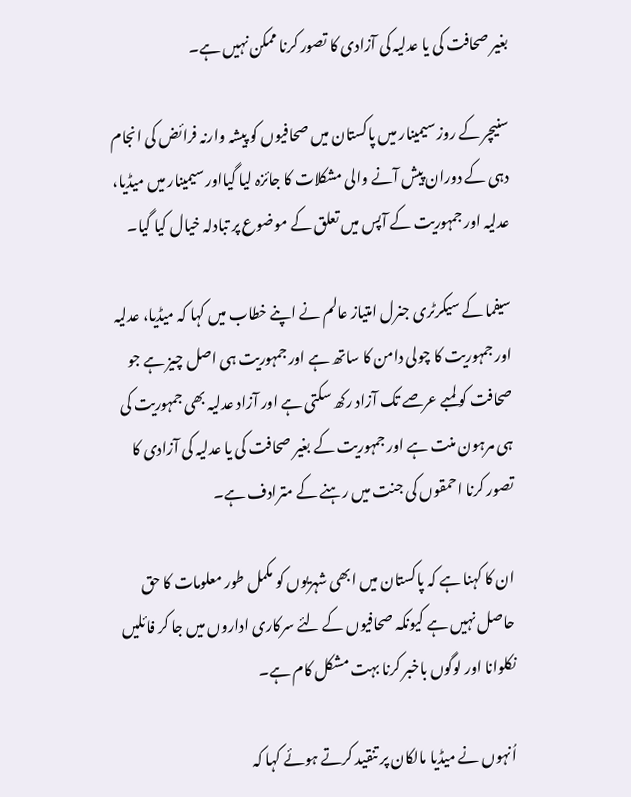بغیر صحافت کی یا عدلیہ کی آزادی کا تصور کرنا ممکن نہیں ہے۔

سنیچر کے روز سیمینار میں پاکستان میں صحافیوں کو پیشہ وارنہ فرائض کی انجام دہی کے دوران پیش آنے والی مشکلات کا جائزہ لیا گیااور سیمینار میں میڈیا، عدلیہ اور جمہوریت کے آپس میں تعلق کے موضوع پر تبادلہ خیال کیا گیا۔

سیفما کے سیکرٹری جنرل امتیاز عالم نے اپنے خطاب میں کہا کہ میڈیا، عدلیہ اور جمہوریت کا چولی دامن کا ساتھ ہے اور جمہوریت ہی اصل چیز ہے جو صحافت کو لمبے عرصے تک آزاد رکھ سکتی ہے اور آزاد عدلیہ بھی جمہوریت کی ہی مرہون منت ہے اور جمہوریت کے بغیر صحافت کی یا عدلیہ کی آزادی کا تصور کرنا احمقوں کی جنت میں رہنے کے مترادف ہے۔

ان کا کہنا ہے کہ پاکستان میں ابھی شہریوں کو مکمل طور معلومات کا حق حاصل نہیں ہے کیونکہ صحافیوں کے لئے سرکاری اداروں میں جا کر فائلیں نکلوانا اور لوگوں باخبر کرنا بہت مشکل کام ہے۔

اُنہوں نے میڈیا مالکان پر تنقید کرتے ہوئے کہا کہ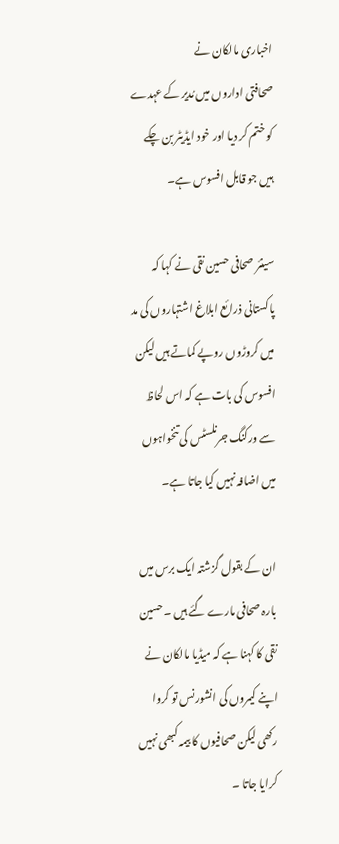اخباری مالکان نے
صحافتی اداروں میں مُدیر کے عہدے کو ختم کر دیا اور خود ایڈیٹر بن چکے ہیں جو قابل افسوس ہے۔

سینئر صحافی حسین نقی نے کہا کہ پاکستانی ذرائع ابلاغ اشتہاروں کی مد میں کروڑوں روپے کماتے ہیں لیکن افسوس کی بات ہے کہ اس لحاظ سے ورکنگ جرنلسٹس کی تنخواہوں میں اضافہ نہیں کیا جاتا ہے۔

ان کے بقول گزشتہ ایک برس میں بارہ صحافی مارے گئے ہیں ۔حسین نقی کا کہنا ہے کہ میڈیا مالکان نے اپنے کیمروں کی انشورنس تو کروا رکھی لیکن صحافیوں کا بیمہ کبھی نہیں کرایا جاتا ۔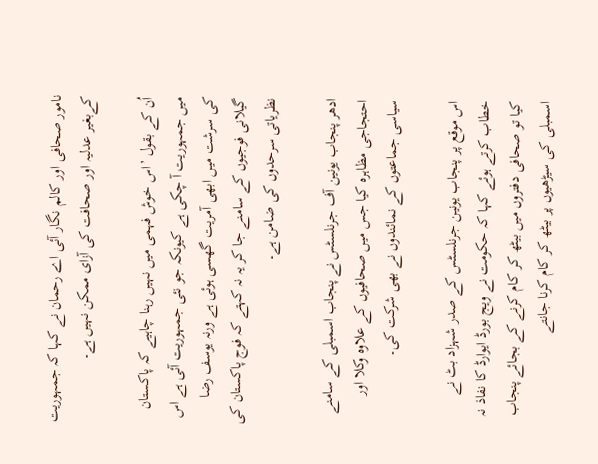نامور صحافی اور کالم نگار آئی اے رحمان نے کہا کہ جمہوریت کےبغیر عدلیہ اور صحافت کی آزای ممکن نہیں ہے۔

اُن کے بقول ’اس خوش فہمی میں نہیں رہنا چاہیے کہ پاکستان میں جمہوریت آ چکی ہے کیونکہ جو نئی جمہوریت آئی ہے اس کی سرشت میں ابھی آمریت گھسی ہوئی ہے ورنہ یوسف رضا گیلانی فوجیوں کے سامنے جا کر یہ نہ کہتے کہ فوج پاکستان کی نظریاتی سرحدوں کی ضامن ہے۔

ادھر پنجاب یونین آف جرنلسٹس نے پنجاب اسمبلی کے سامنے احتجاجی مظاہرہ کیا جس میں صحافیوں کے علاوہ وکلا اور سیاسی جماعتوں کے نمائندوں نے بھی شرکت کی۔

اس موقع پر پنجاب یونین جرنلسٹس کے صدر شہزاد بٹ نے خطاب کرتے ہوئے کہا کہ حکومت نے ویج بورڈ ایوارڈ کا نفاذ نہ کیا تو صحافی دفتروں میں بیٹھ کر کام کرنے کے بجائے پنجاب اسمبلی کی سیڑھیوں پر بیٹھ کر کام کرنا جانتے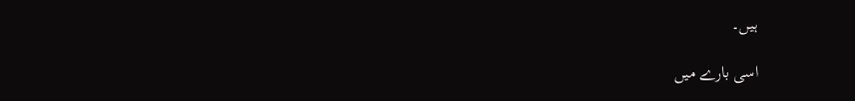ہیں۔

اسی بارے میں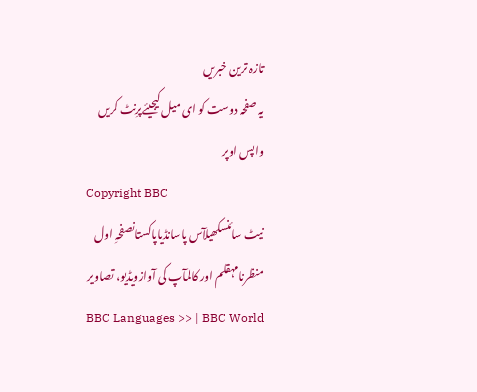تازہ ترین خبریں
یہ صفحہ دوست کو ای میل کیجیئےپرِنٹ کریں
واپس اوپر
Copyright BBC
نیٹ سائنسکھیلآس پاسانڈیاپاکستانصفحہِ اول
منظرنامہقلم اور کالمآپ کی آوازویڈیو، تصاویر
BBC Languages >> | BBC World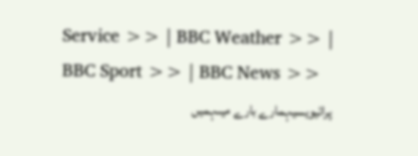Service >> | BBC Weather >> | BBC Sport >> | BBC News >>
پرائیویسیہمارے بارے میںہمیں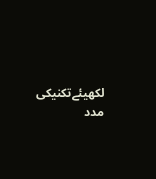لکھیئےتکنیکی مدد